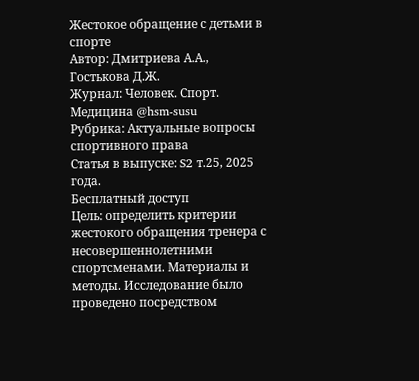Жестокое обращение с детьми в спорте
Автор: Дмитриева А.А., Гостькова Д.Ж.
Журнал: Человек. Спорт. Медицина @hsm-susu
Рубрика: Актуальные вопросы спортивного права
Статья в выпуске: S2 т.25, 2025 года.
Бесплатный доступ
Цель: определить критерии жестокого обращения тренера с несовершеннолетними спортсменами. Материалы и методы. Исследование было проведено посредством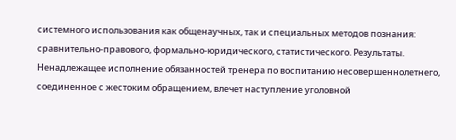системного использования как общенаучных, так и специальных методов познания: сравнительно-правового, формально-юридического, статистического. Результаты. Ненадлежащее исполнение обязанностей тренера по воспитанию несовершеннолетнего, соединенное с жестоким обращением, влечет наступление уголовной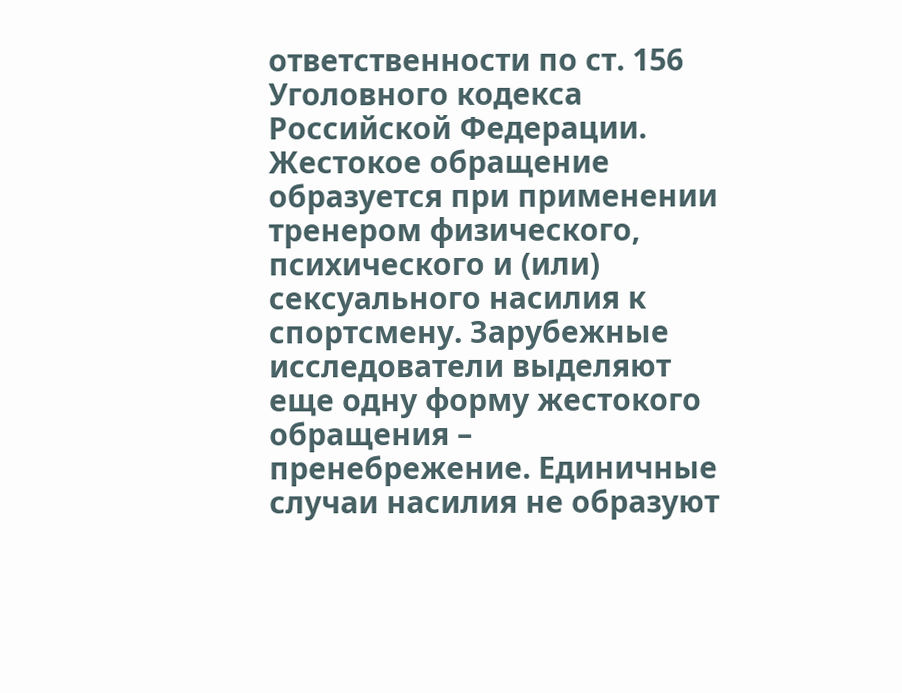ответственности по ст. 156 Уголовного кодекса Российской Федерации. Жестокое обращение образуется при применении тренером физического, психического и (или) сексуального насилия к спортсмену. Зарубежные исследователи выделяют еще одну форму жестокого обращения – пренебрежение. Единичные случаи насилия не образуют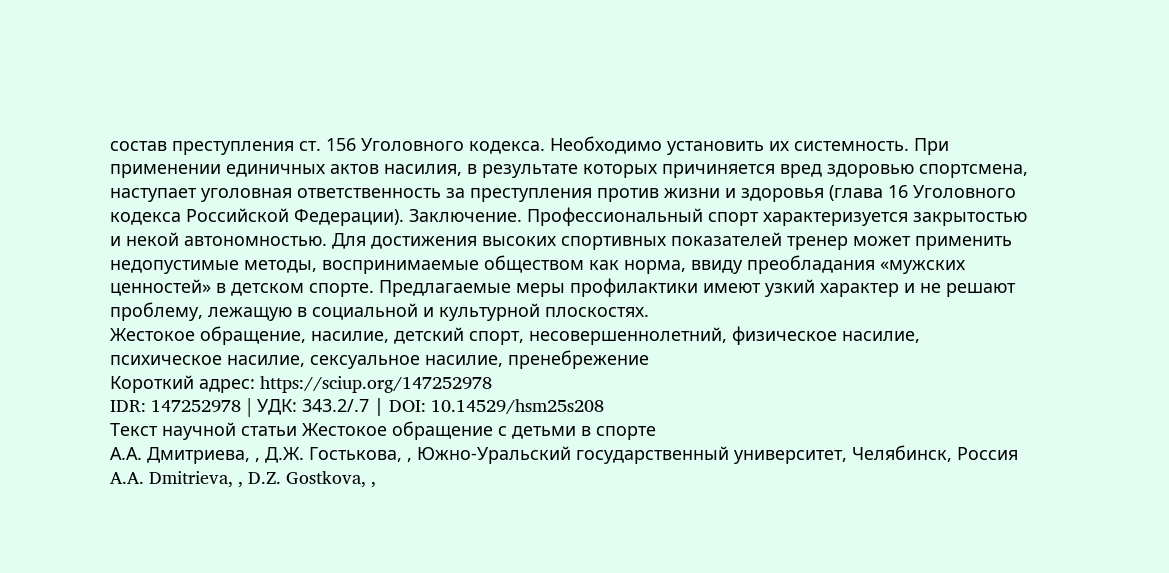состав преступления ст. 156 Уголовного кодекса. Необходимо установить их системность. При применении единичных актов насилия, в результате которых причиняется вред здоровью спортсмена, наступает уголовная ответственность за преступления против жизни и здоровья (глава 16 Уголовного кодекса Российской Федерации). Заключение. Профессиональный спорт характеризуется закрытостью и некой автономностью. Для достижения высоких спортивных показателей тренер может применить недопустимые методы, воспринимаемые обществом как норма, ввиду преобладания «мужских ценностей» в детском спорте. Предлагаемые меры профилактики имеют узкий характер и не решают проблему, лежащую в социальной и культурной плоскостях.
Жестокое обращение, насилие, детский спорт, несовершеннолетний, физическое насилие, психическое насилие, сексуальное насилие, пренебрежение
Короткий адрес: https://sciup.org/147252978
IDR: 147252978 | УДК: 343.2/.7 | DOI: 10.14529/hsm25s208
Текст научной статьи Жестокое обращение с детьми в спорте
А.А. Дмитриева, , Д.Ж. Гостькова, , Южно-Уральский государственный университет, Челябинск, Россия
A.A. Dmitrieva, , D.Z. Gostkova, ,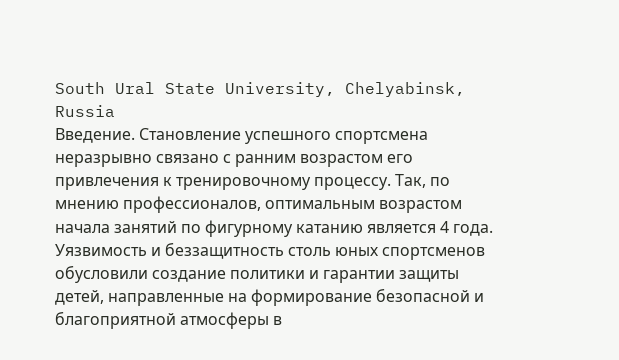South Ural State University, Chelyabinsk, Russia
Введение. Становление успешного спортсмена неразрывно связано с ранним возрастом его привлечения к тренировочному процессу. Так, по мнению профессионалов, оптимальным возрастом начала занятий по фигурному катанию является 4 года. Уязвимость и беззащитность столь юных спортсменов обусловили создание политики и гарантии защиты детей, направленные на формирование безопасной и благоприятной атмосферы в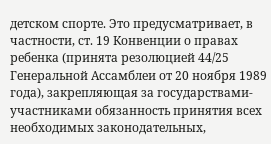детском спорте. Это предусматривает, в частности, ст. 19 Конвенции о правах ребенка (принята резолюцией 44/25 Генеральной Ассамблеи от 20 ноября 1989 года), закрепляющая за государствами-участниками обязанность принятия всех необходимых законодательных,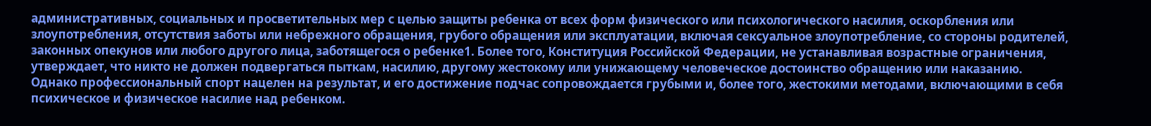административных, социальных и просветительных мер с целью защиты ребенка от всех форм физического или психологического насилия, оскорбления или злоупотребления, отсутствия заботы или небрежного обращения, грубого обращения или эксплуатации, включая сексуальное злоупотребление, со стороны родителей, законных опекунов или любого другого лица, заботящегося о ребенке1. Более того, Конституция Российской Федерации, не устанавливая возрастные ограничения, утверждает, что никто не должен подвергаться пыткам, насилию, другому жестокому или унижающему человеческое достоинство обращению или наказанию.
Однако профессиональный спорт нацелен на результат, и его достижение подчас сопровождается грубыми и, более того, жестокими методами, включающими в себя психическое и физическое насилие над ребенком.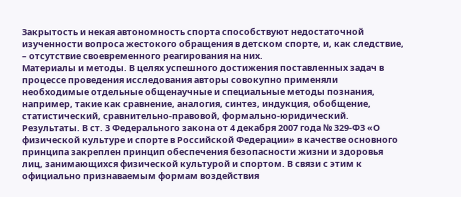Закрытость и некая автономность спорта способствуют недостаточной изученности вопроса жестокого обращения в детском спорте, и, как следствие, – отсутствие своевременного реагирования на них.
Материалы и методы. В целях успешного достижения поставленных задач в процессе проведения исследования авторы совокупно применяли необходимые отдельные общенаучные и специальные методы познания, например, такие как сравнение, аналогия, синтез, индукция, обобщение, статистический, сравнительно-правовой, формально-юридический.
Результаты. В ст. 3 Федерального закона от 4 декабря 2007 года № 329-ФЗ «О физической культуре и спорте в Российской Федерации» в качестве основного принципа закреплен принцип обеспечения безопасности жизни и здоровья лиц, занимающихся физической культурой и спортом. В связи с этим к официально признаваемым формам воздействия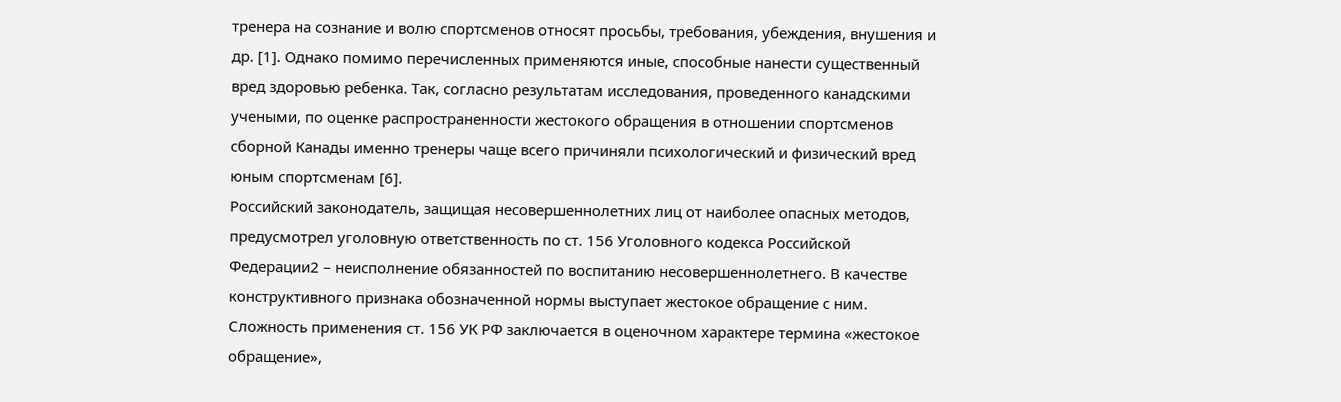тренера на сознание и волю спортсменов относят просьбы, требования, убеждения, внушения и др. [1]. Однако помимо перечисленных применяются иные, способные нанести существенный вред здоровью ребенка. Так, согласно результатам исследования, проведенного канадскими учеными, по оценке распространенности жестокого обращения в отношении спортсменов сборной Канады именно тренеры чаще всего причиняли психологический и физический вред юным спортсменам [6].
Российский законодатель, защищая несовершеннолетних лиц от наиболее опасных методов, предусмотрел уголовную ответственность по ст. 156 Уголовного кодекса Российской Федерации2 – неисполнение обязанностей по воспитанию несовершеннолетнего. В качестве конструктивного признака обозначенной нормы выступает жестокое обращение с ним.
Сложность применения ст. 156 УК РФ заключается в оценочном характере термина «жестокое обращение»,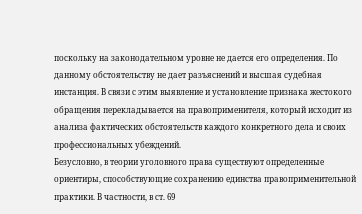поскольку на законодательном уровне не дается его определения. По данному обстоятельству не дает разъяснений и высшая судебная инстанция. В связи с этим выявление и установление признака жестокого обращения перекладывается на правоприменителя, который исходит из анализа фактических обстоятельств каждого конкретного дела и своих профессиональных убеждений.
Безусловно, в теории уголовного права существуют определенные ориентиры, способствующие сохранению единства правоприменительной практики. В частности, в ст. 69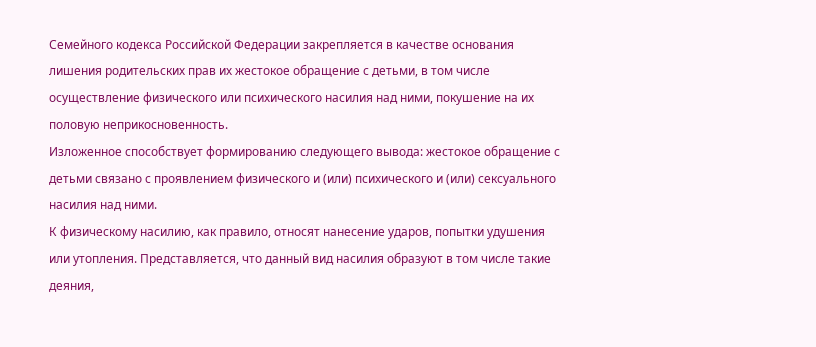Семейного кодекса Российской Федерации закрепляется в качестве основания лишения родительских прав их жестокое обращение с детьми, в том числе осуществление физического или психического насилия над ними, покушение на их половую неприкосновенность.
Изложенное способствует формированию следующего вывода: жестокое обращение с детьми связано с проявлением физического и (или) психического и (или) сексуального насилия над ними.
К физическому насилию, как правило, относят нанесение ударов, попытки удушения или утопления. Представляется, что данный вид насилия образуют в том числе такие деяния,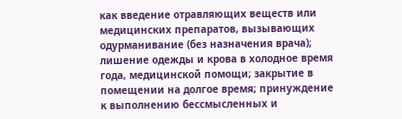как введение отравляющих веществ или медицинских препаратов, вызывающих одурманивание (без назначения врача); лишение одежды и крова в холодное время года, медицинской помощи; закрытие в помещении на долгое время; принуждение к выполнению бессмысленных и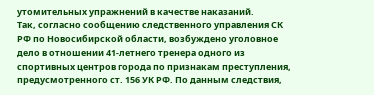утомительных упражнений в качестве наказаний.
Так, согласно сообщению следственного управления СК РФ по Новосибирской области, возбуждено уголовное дело в отношении 41-летнего тренера одного из спортивных центров города по признакам преступления, предусмотренного ст. 156 УК РФ. По данным следствия,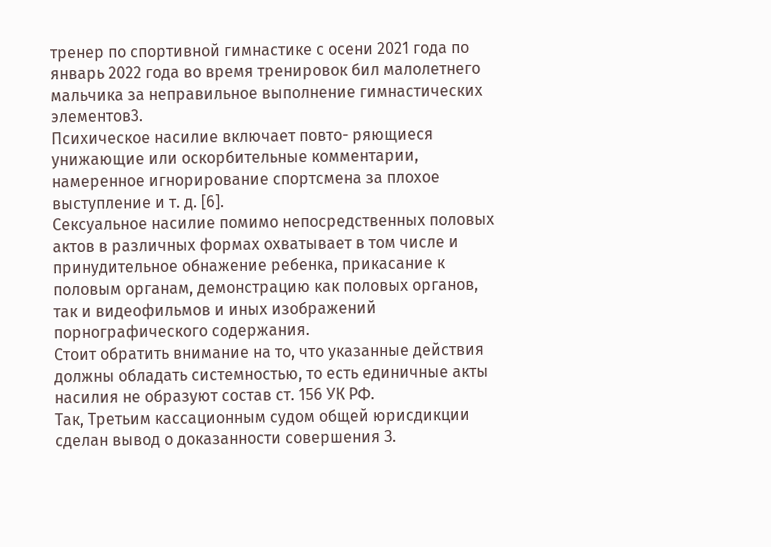тренер по спортивной гимнастике с осени 2021 года по январь 2022 года во время тренировок бил малолетнего мальчика за неправильное выполнение гимнастических элементов3.
Психическое насилие включает повто- ряющиеся унижающие или оскорбительные комментарии, намеренное игнорирование спортсмена за плохое выступление и т. д. [6].
Сексуальное насилие помимо непосредственных половых актов в различных формах охватывает в том числе и принудительное обнажение ребенка, прикасание к половым органам, демонстрацию как половых органов, так и видеофильмов и иных изображений порнографического содержания.
Стоит обратить внимание на то, что указанные действия должны обладать системностью, то есть единичные акты насилия не образуют состав ст. 156 УК РФ.
Так, Третьим кассационным судом общей юрисдикции сделан вывод о доказанности совершения З.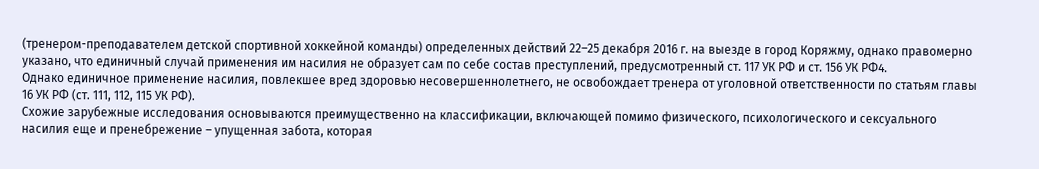(тренером-преподавателем детской спортивной хоккейной команды) определенных действий 22–25 декабря 2016 г. на выезде в город Коряжму, однако правомерно указано, что единичный случай применения им насилия не образует сам по себе состав преступлений, предусмотренный ст. 117 УК РФ и ст. 156 УК РФ4.
Однако единичное применение насилия, повлекшее вред здоровью несовершеннолетнего, не освобождает тренера от уголовной ответственности по статьям главы 16 УК РФ (ст. 111, 112, 115 УК РФ).
Схожие зарубежные исследования основываются преимущественно на классификации, включающей помимо физического, психологического и сексуального насилия еще и пренебрежение – упущенная забота, которая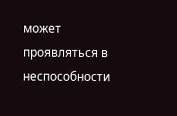может проявляться в неспособности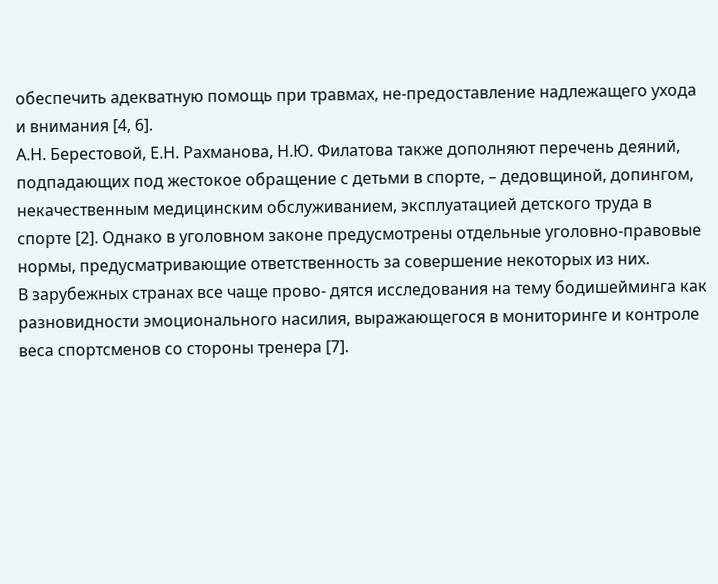обеспечить адекватную помощь при травмах, не-предоставление надлежащего ухода и внимания [4, 6].
А.Н. Берестовой, Е.Н. Рахманова, Н.Ю. Филатова также дополняют перечень деяний, подпадающих под жестокое обращение с детьми в спорте, – дедовщиной, допингом, некачественным медицинским обслуживанием, эксплуатацией детского труда в спорте [2]. Однако в уголовном законе предусмотрены отдельные уголовно-правовые нормы, предусматривающие ответственность за совершение некоторых из них.
В зарубежных странах все чаще прово- дятся исследования на тему бодишейминга как разновидности эмоционального насилия, выражающегося в мониторинге и контроле веса спортсменов со стороны тренера [7].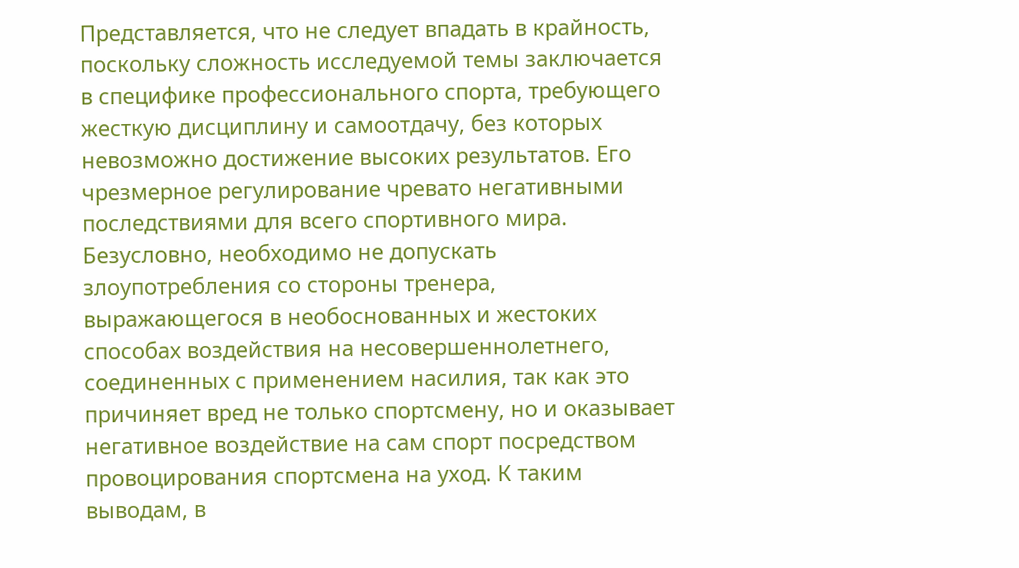Представляется, что не следует впадать в крайность, поскольку сложность исследуемой темы заключается в специфике профессионального спорта, требующего жесткую дисциплину и самоотдачу, без которых невозможно достижение высоких результатов. Его чрезмерное регулирование чревато негативными последствиями для всего спортивного мира. Безусловно, необходимо не допускать злоупотребления со стороны тренера, выражающегося в необоснованных и жестоких способах воздействия на несовершеннолетнего, соединенных с применением насилия, так как это причиняет вред не только спортсмену, но и оказывает негативное воздействие на сам спорт посредством провоцирования спортсмена на уход. К таким выводам, в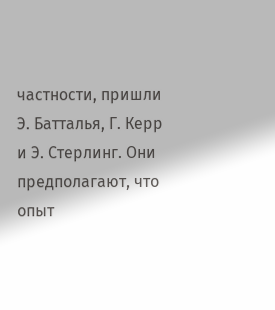частности, пришли Э. Батталья, Г. Керр и Э. Стерлинг. Они предполагают, что опыт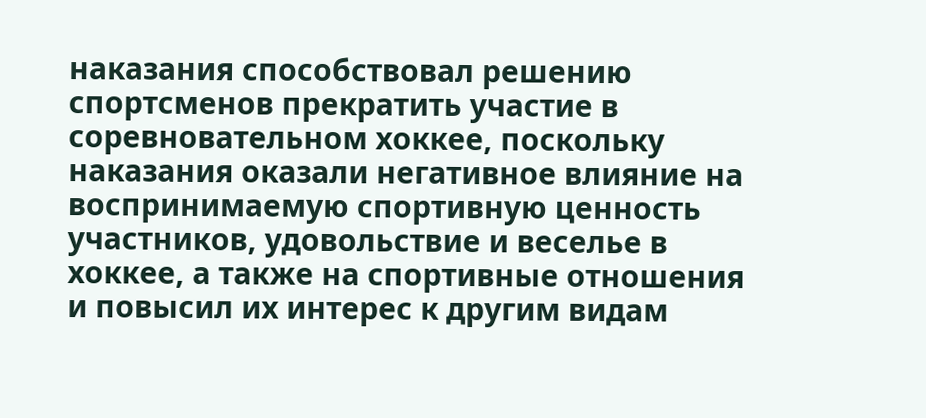наказания способствовал решению спортсменов прекратить участие в соревновательном хоккее, поскольку наказания оказали негативное влияние на воспринимаемую спортивную ценность участников, удовольствие и веселье в хоккее, а также на спортивные отношения и повысил их интерес к другим видам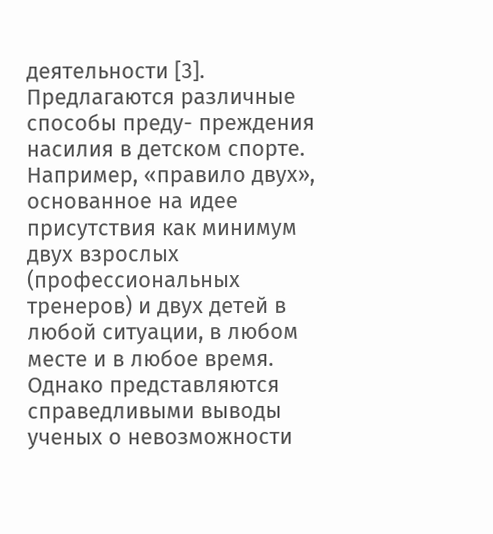деятельности [3].
Предлагаются различные способы преду- преждения насилия в детском спорте. Например, «правило двух», основанное на идее присутствия как минимум двух взрослых (профессиональных тренеров) и двух детей в любой ситуации, в любом месте и в любое время. Однако представляются справедливыми выводы ученых о невозможности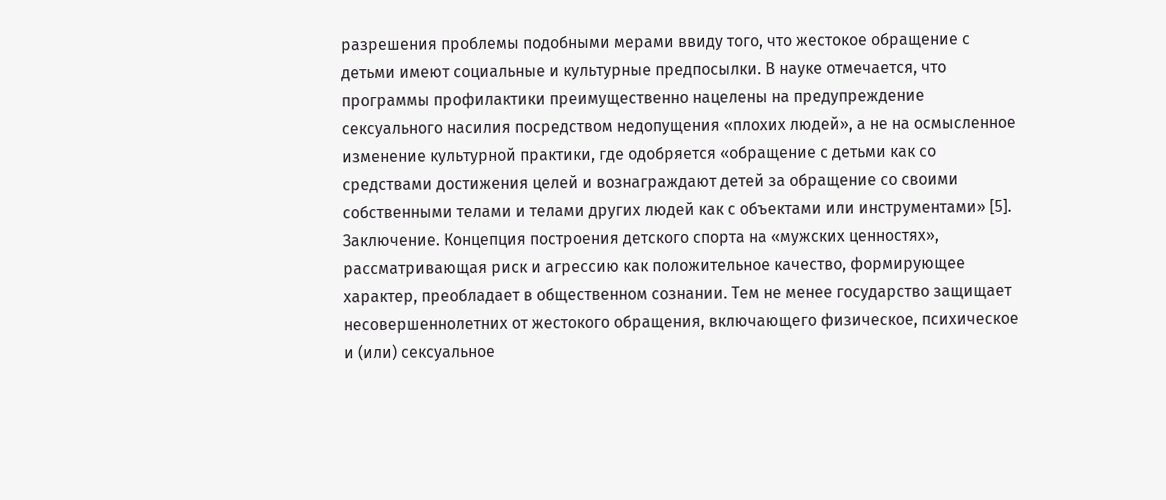разрешения проблемы подобными мерами ввиду того, что жестокое обращение с детьми имеют социальные и культурные предпосылки. В науке отмечается, что программы профилактики преимущественно нацелены на предупреждение сексуального насилия посредством недопущения «плохих людей», а не на осмысленное изменение культурной практики, где одобряется «обращение с детьми как со средствами достижения целей и вознаграждают детей за обращение со своими собственными телами и телами других людей как с объектами или инструментами» [5].
Заключение. Концепция построения детского спорта на «мужских ценностях», рассматривающая риск и агрессию как положительное качество, формирующее характер, преобладает в общественном сознании. Тем не менее государство защищает несовершеннолетних от жестокого обращения, включающего физическое, психическое и (или) сексуальное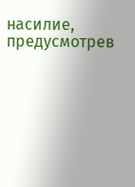насилие, предусмотрев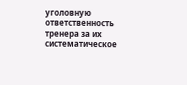уголовную ответственность тренера за их систематическое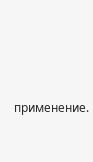применение.